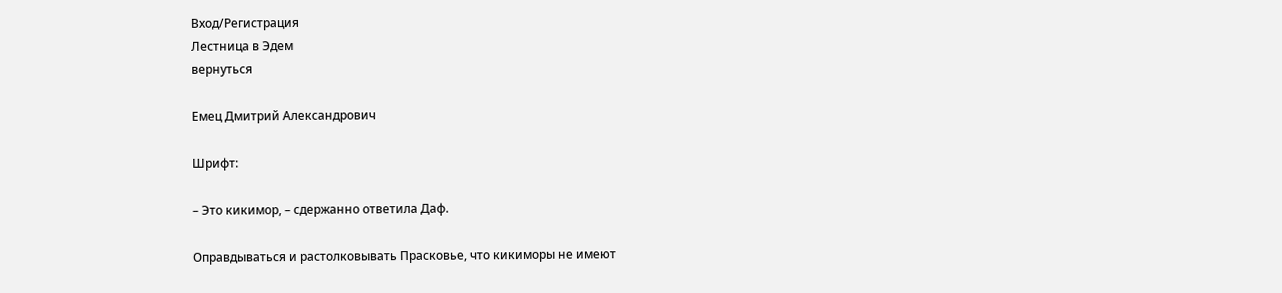Вход/Регистрация
Лестница в Эдем
вернуться

Емец Дмитрий Александрович

Шрифт:

– Это кикимор, – сдержанно ответила Даф.

Оправдываться и растолковывать Прасковье, что кикиморы не имеют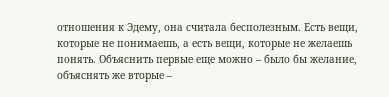отношения к Эдему, она считала бесполезным. Есть вещи, которые не понимаешь, а есть вещи, которые не желаешь понять. Объяснить первые еще можно – было бы желание, объяснять же вторые –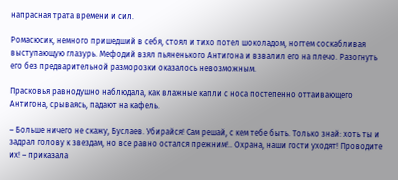напрасная трата времени и сил.

Ромасюсик, немного пришедший в себя, стоял и тихо потел шоколадом, ногтем соскабливая выступающую глазурь. Мефодий взял пьяненького Антигона и взвалил его на плечо. Разогнуть его без предварительной разморозки оказалось невозможным.

Прасковья равнодушно наблюдала, как влажные капли с носа постепенно оттаивающего Антигона, срываясь, падают на кафель.

– Больше ничего не скажу, Буслаев. Убирайся! Сам решай, с кем тебе быть. Только знай: хоть ты и задрал голову к звездам, но все равно остался прежним!.. Охрана, наши гости уходят! Проводите их! – приказала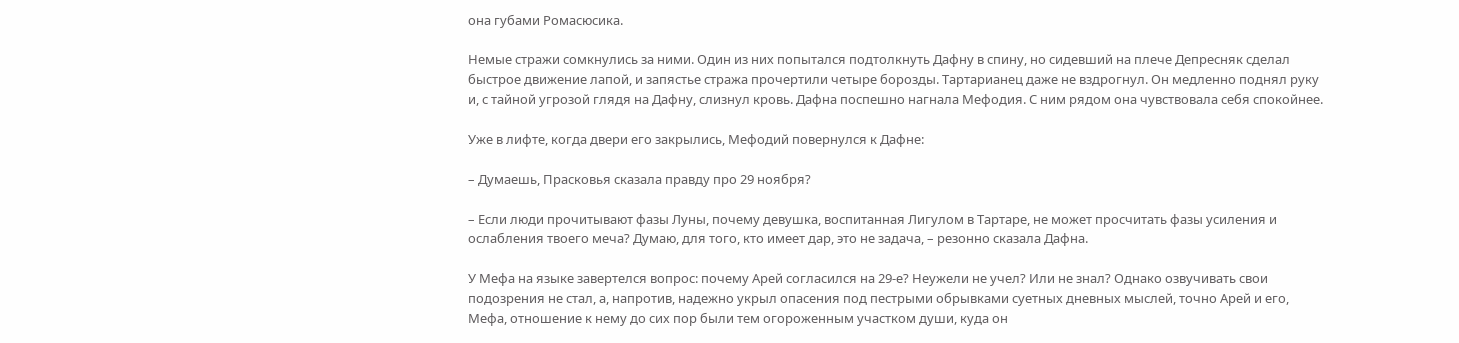она губами Ромасюсика.

Немые стражи сомкнулись за ними. Один из них попытался подтолкнуть Дафну в спину, но сидевший на плече Депресняк сделал быстрое движение лапой, и запястье стража прочертили четыре борозды. Тартарианец даже не вздрогнул. Он медленно поднял руку и, с тайной угрозой глядя на Дафну, слизнул кровь. Дафна поспешно нагнала Мефодия. С ним рядом она чувствовала себя спокойнее.

Уже в лифте, когда двери его закрылись, Мефодий повернулся к Дафне:

– Думаешь, Прасковья сказала правду про 29 ноября?

– Если люди прочитывают фазы Луны, почему девушка, воспитанная Лигулом в Тартаре, не может просчитать фазы усиления и ослабления твоего меча? Думаю, для того, кто имеет дар, это не задача, – резонно сказала Дафна.

У Мефа на языке завертелся вопрос: почему Арей согласился на 29-е? Неужели не учел? Или не знал? Однако озвучивать свои подозрения не стал, а, напротив, надежно укрыл опасения под пестрыми обрывками суетных дневных мыслей, точно Арей и его, Мефа, отношение к нему до сих пор были тем огороженным участком души, куда он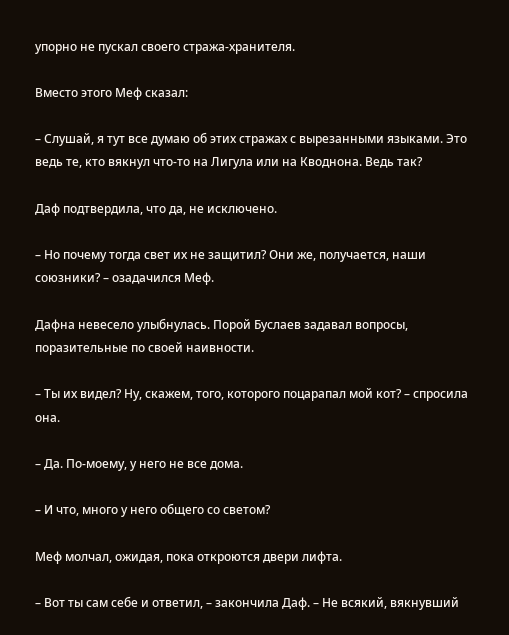упорно не пускал своего стража-хранителя.

Вместо этого Меф сказал:

– Слушай, я тут все думаю об этих стражах с вырезанными языками. Это ведь те, кто вякнул что-то на Лигула или на Кводнона. Ведь так?

Даф подтвердила, что да, не исключено.

– Но почему тогда свет их не защитил? Они же, получается, наши союзники? – озадачился Меф.

Дафна невесело улыбнулась. Порой Буслаев задавал вопросы, поразительные по своей наивности.

– Ты их видел? Ну, скажем, того, которого поцарапал мой кот? – спросила она.

– Да. По-моему, у него не все дома.

– И что, много у него общего со светом?

Меф молчал, ожидая, пока откроются двери лифта.

– Вот ты сам себе и ответил, – закончила Даф. – Не всякий, вякнувший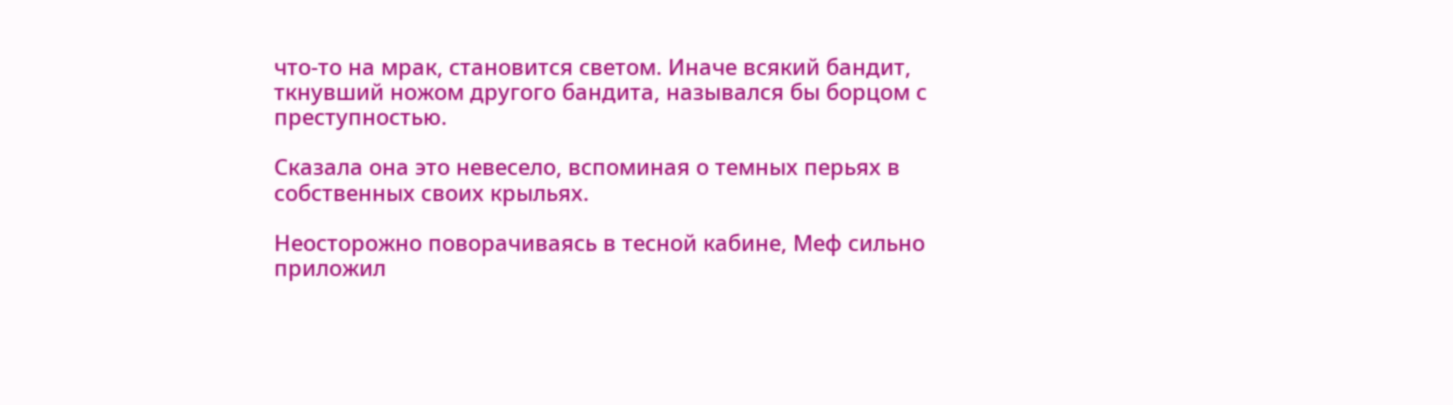что-то на мрак, становится светом. Иначе всякий бандит, ткнувший ножом другого бандита, назывался бы борцом с преступностью.

Сказала она это невесело, вспоминая о темных перьях в собственных своих крыльях.

Неосторожно поворачиваясь в тесной кабине, Меф сильно приложил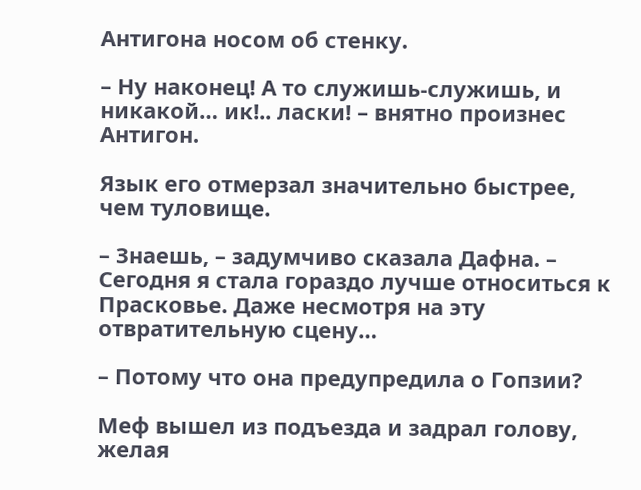Антигона носом об стенку.

– Ну наконец! А то служишь-служишь, и никакой… ик!.. ласки! – внятно произнес Антигон.

Язык его отмерзал значительно быстрее, чем туловище.

– Знаешь, – задумчиво сказала Дафна. – Сегодня я стала гораздо лучше относиться к Прасковье. Даже несмотря на эту отвратительную сцену…

– Потому что она предупредила о Гопзии?

Меф вышел из подъезда и задрал голову, желая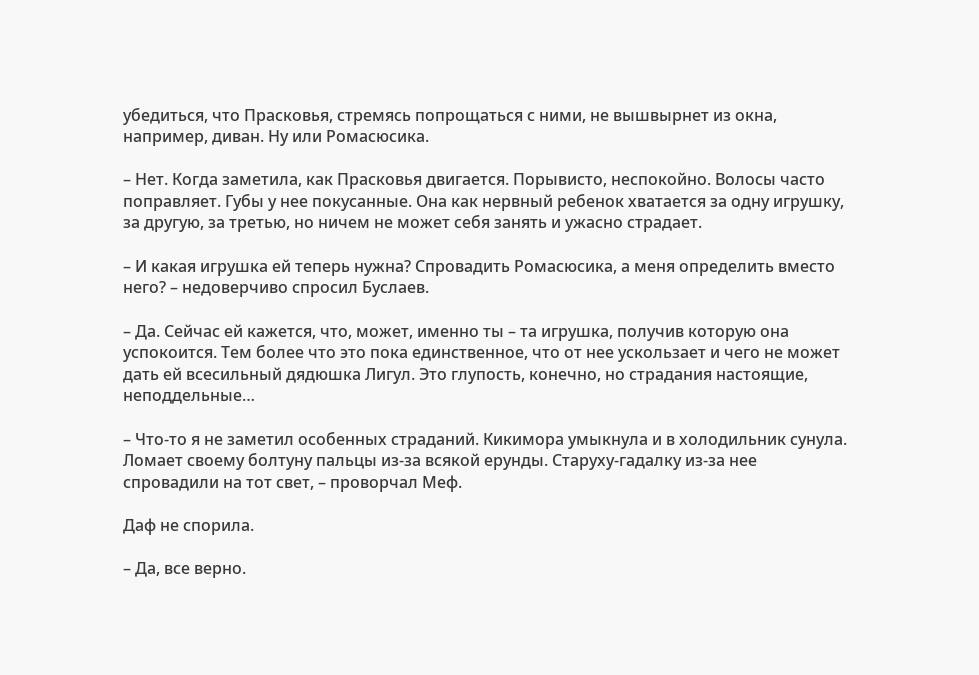убедиться, что Прасковья, стремясь попрощаться с ними, не вышвырнет из окна, например, диван. Ну или Ромасюсика.

– Нет. Когда заметила, как Прасковья двигается. Порывисто, неспокойно. Волосы часто поправляет. Губы у нее покусанные. Она как нервный ребенок хватается за одну игрушку, за другую, за третью, но ничем не может себя занять и ужасно страдает.

– И какая игрушка ей теперь нужна? Спровадить Ромасюсика, а меня определить вместо него? – недоверчиво спросил Буслаев.

– Да. Сейчас ей кажется, что, может, именно ты – та игрушка, получив которую она успокоится. Тем более что это пока единственное, что от нее ускользает и чего не может дать ей всесильный дядюшка Лигул. Это глупость, конечно, но страдания настоящие, неподдельные…

– Что-то я не заметил особенных страданий. Кикимора умыкнула и в холодильник сунула. Ломает своему болтуну пальцы из-за всякой ерунды. Старуху-гадалку из-за нее спровадили на тот свет, – проворчал Меф.

Даф не спорила.

– Да, все верно.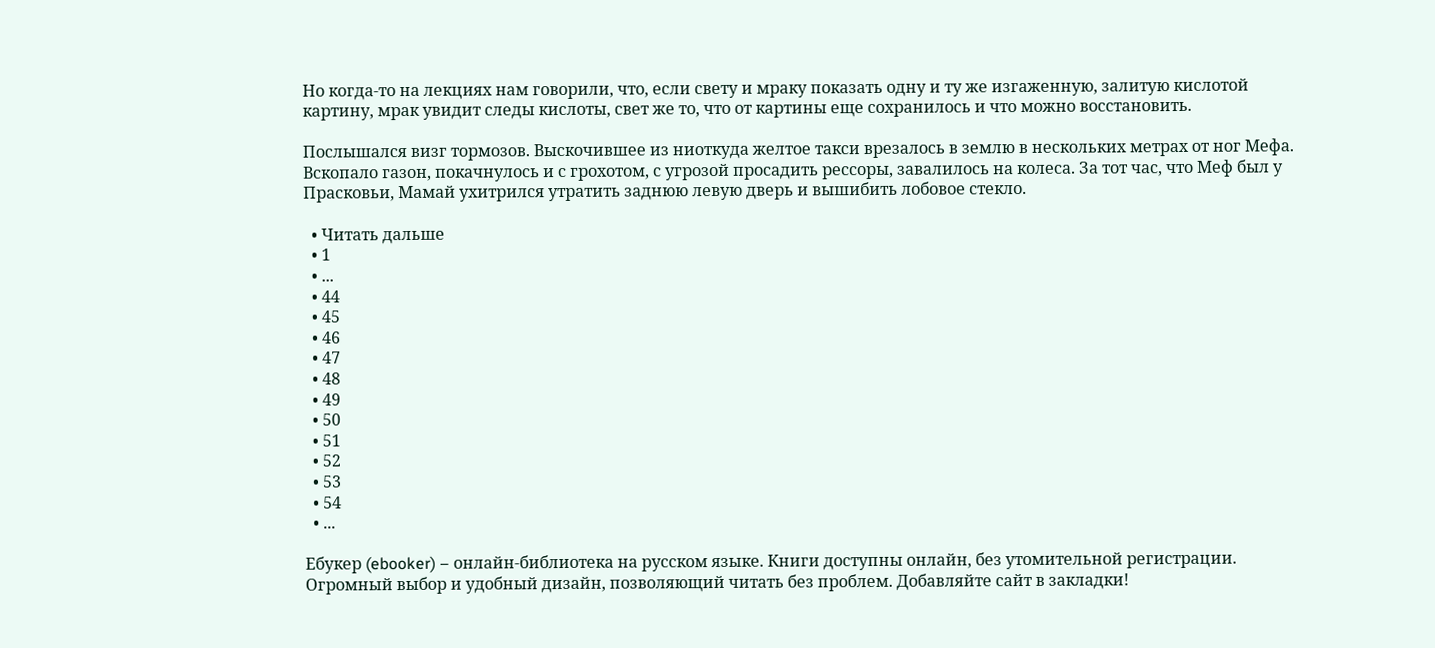Но когда-то на лекциях нам говорили, что, если свету и мраку показать одну и ту же изгаженную, залитую кислотой картину, мрак увидит следы кислоты, свет же то, что от картины еще сохранилось и что можно восстановить.

Послышался визг тормозов. Выскочившее из ниоткуда желтое такси врезалось в землю в нескольких метрах от ног Мефа. Вскопало газон, покачнулось и с грохотом, с угрозой просадить рессоры, завалилось на колеса. За тот час, что Меф был у Прасковьи, Мамай ухитрился утратить заднюю левую дверь и вышибить лобовое стекло.

  • Читать дальше
  • 1
  • ...
  • 44
  • 45
  • 46
  • 47
  • 48
  • 49
  • 50
  • 51
  • 52
  • 53
  • 54
  • ...

Ебукер (ebooker) – онлайн-библиотека на русском языке. Книги доступны онлайн, без утомительной регистрации. Огромный выбор и удобный дизайн, позволяющий читать без проблем. Добавляйте сайт в закладки!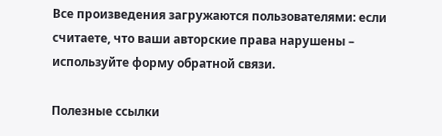Все произведения загружаются пользователями: если считаете, что ваши авторские права нарушены – используйте форму обратной связи.

Полезные ссылки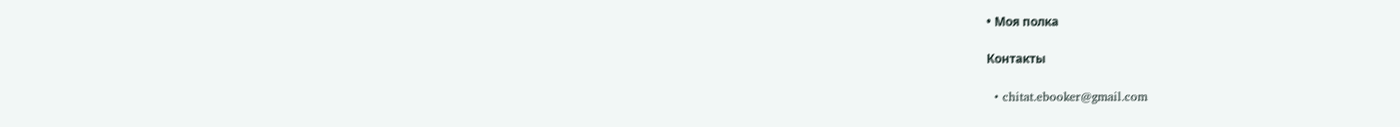• Моя полка

Контакты

  • chitat.ebooker@gmail.com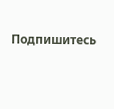Подпишитесь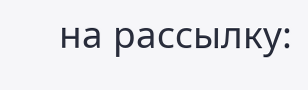на рассылку: